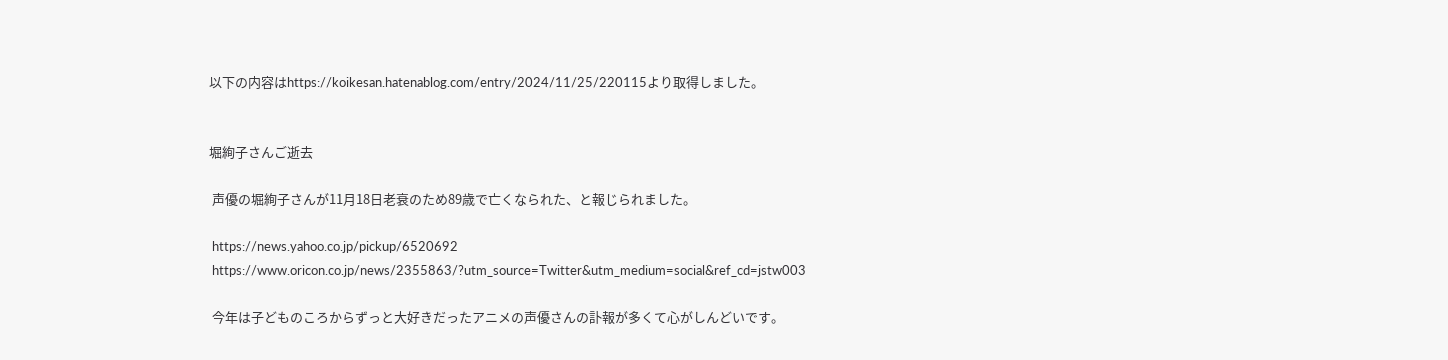以下の内容はhttps://koikesan.hatenablog.com/entry/2024/11/25/220115より取得しました。


堀絢子さんご逝去

 声優の堀絢子さんが11月18日老衰のため89歳で亡くなられた、と報じられました。

 https://news.yahoo.co.jp/pickup/6520692
 https://www.oricon.co.jp/news/2355863/?utm_source=Twitter&utm_medium=social&ref_cd=jstw003

 今年は子どものころからずっと大好きだったアニメの声優さんの訃報が多くて心がしんどいです。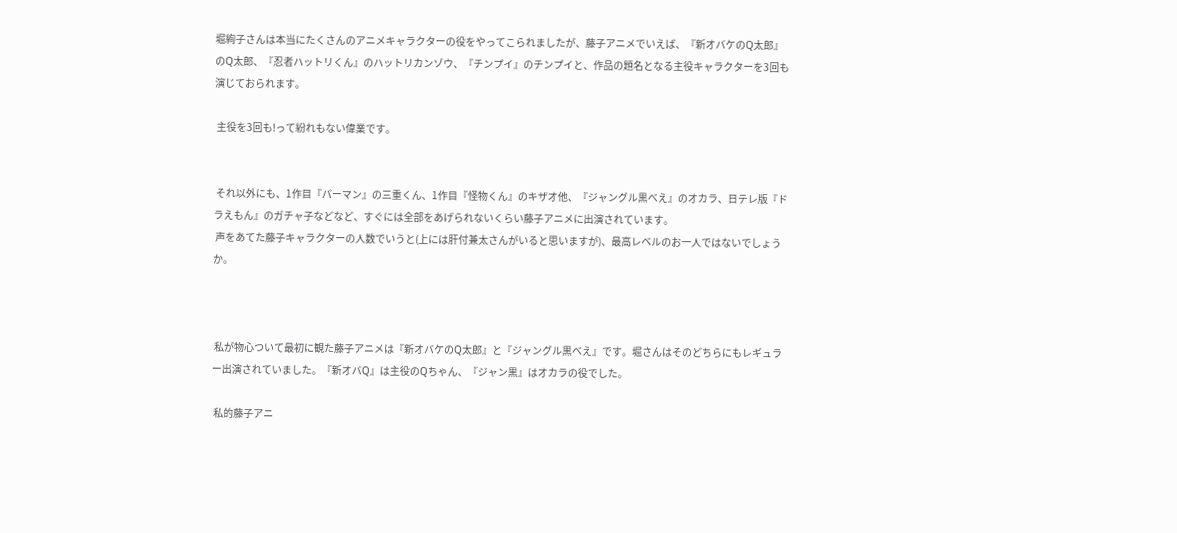堀絢子さんは本当にたくさんのアニメキャラクターの役をやってこられましたが、藤子アニメでいえば、『新オバケのQ太郎』のQ太郎、『忍者ハットリくん』のハットリカンゾウ、『チンプイ』のチンプイと、作品の題名となる主役キャラクターを3回も演じておられます。

 主役を3回も!って紛れもない偉業です。


 それ以外にも、1作目『パーマン』の三重くん、1作目『怪物くん』のキザオ他、『ジャングル黒べえ』のオカラ、日テレ版『ドラえもん』のガチャ子などなど、すぐには全部をあげられないくらい藤子アニメに出演されています。
 声をあてた藤子キャラクターの人数でいうと(上には肝付兼太さんがいると思いますが)、最高レベルのお一人ではないでしょうか。



 私が物心ついて最初に観た藤子アニメは『新オバケのQ太郎』と『ジャングル黒べえ』です。堀さんはそのどちらにもレギュラー出演されていました。『新オバQ』は主役のQちゃん、『ジャン黒』はオカラの役でした。

 私的藤子アニ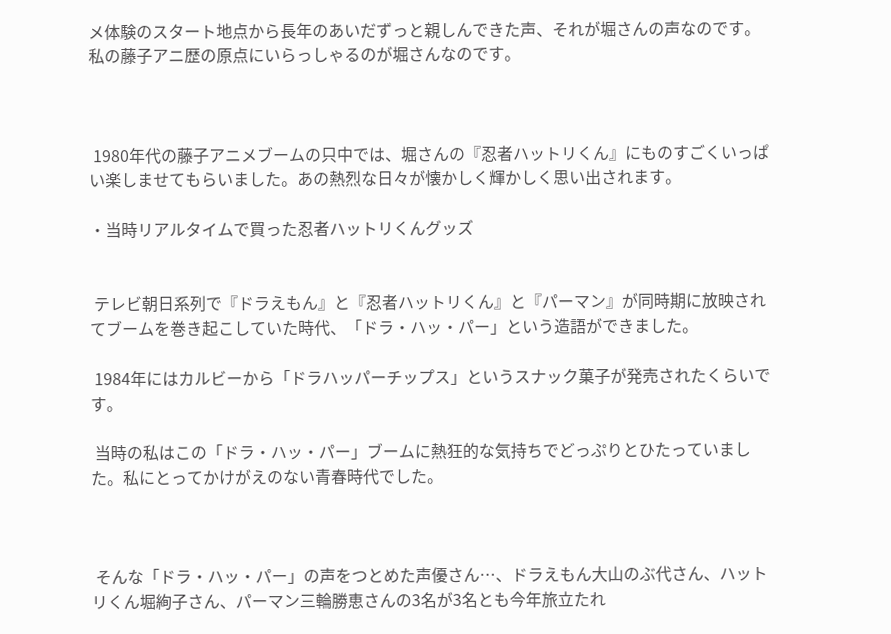メ体験のスタート地点から長年のあいだずっと親しんできた声、それが堀さんの声なのです。私の藤子アニ歴の原点にいらっしゃるのが堀さんなのです。



 1980年代の藤子アニメブームの只中では、堀さんの『忍者ハットリくん』にものすごくいっぱい楽しませてもらいました。あの熱烈な日々が懐かしく輝かしく思い出されます。

・当時リアルタイムで買った忍者ハットリくんグッズ


 テレビ朝日系列で『ドラえもん』と『忍者ハットリくん』と『パーマン』が同時期に放映されてブームを巻き起こしていた時代、「ドラ・ハッ・パー」という造語ができました。

 1984年にはカルビーから「ドラハッパーチップス」というスナック菓子が発売されたくらいです。

 当時の私はこの「ドラ・ハッ・パー」ブームに熱狂的な気持ちでどっぷりとひたっていました。私にとってかけがえのない青春時代でした。



 そんな「ドラ・ハッ・パー」の声をつとめた声優さん…、ドラえもん大山のぶ代さん、ハットリくん堀絢子さん、パーマン三輪勝恵さんの3名が3名とも今年旅立たれ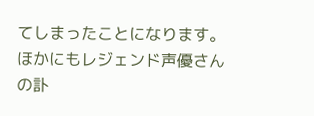てしまったことになります。ほかにもレジェンド声優さんの訃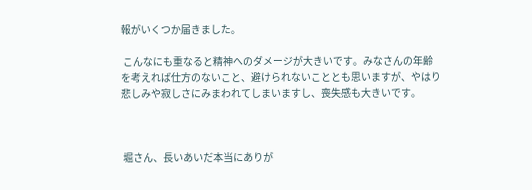報がいくつか届きました。

 こんなにも重なると精神へのダメージが大きいです。みなさんの年齢を考えれば仕方のないこと、避けられないこととも思いますが、やはり悲しみや寂しさにみまわれてしまいますし、喪失感も大きいです。



 堀さん、長いあいだ本当にありが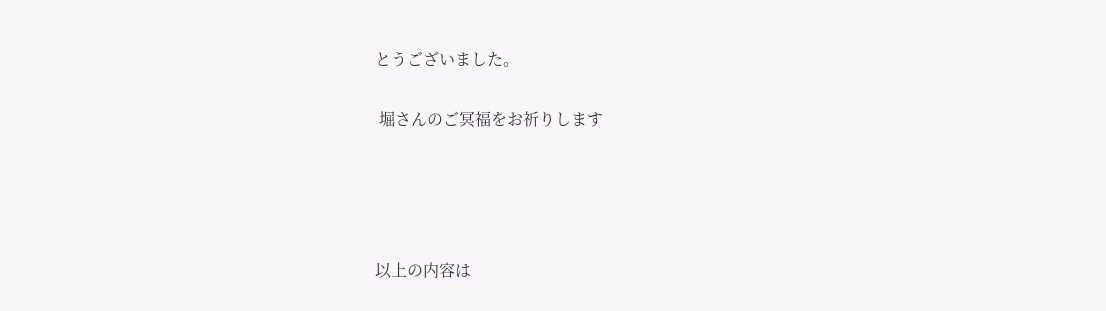とうございました。

 堀さんのご冥福をお祈りします




以上の内容は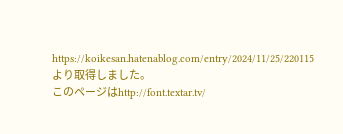https://koikesan.hatenablog.com/entry/2024/11/25/220115より取得しました。
このページはhttp://font.textar.tv/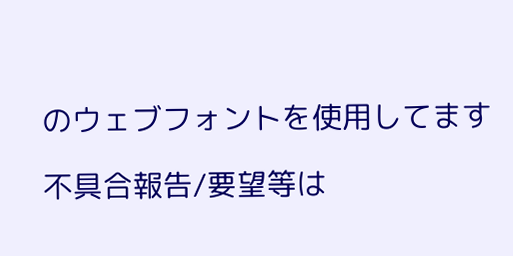のウェブフォントを使用してます

不具合報告/要望等は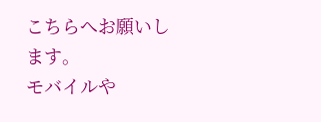こちらへお願いします。
モバイルや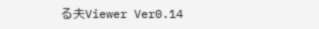る夫Viewer Ver0.14